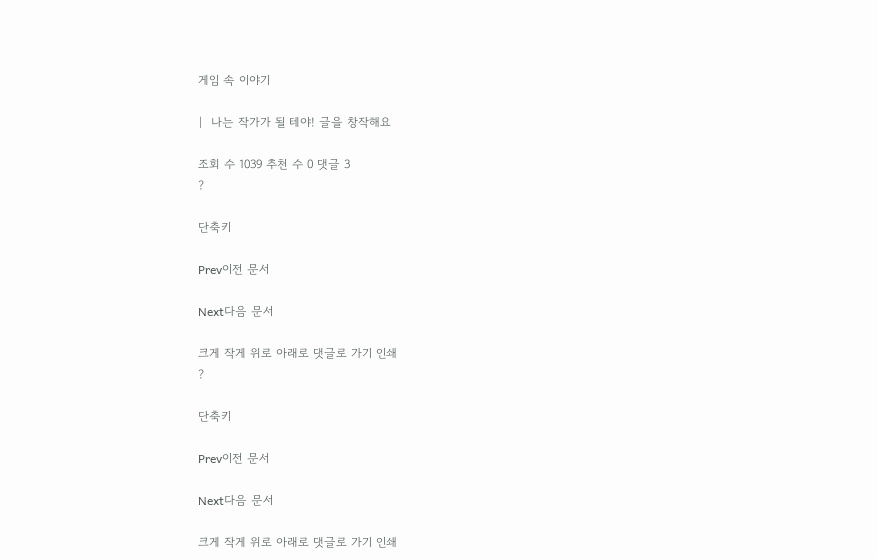게임 속 이야기

|  나는 작가가 될 테야! 글을 창작해요

조회 수 1039 추천 수 0 댓글 3
?

단축키

Prev이전 문서

Next다음 문서

크게 작게 위로 아래로 댓글로 가기 인쇄
?

단축키

Prev이전 문서

Next다음 문서

크게 작게 위로 아래로 댓글로 가기 인쇄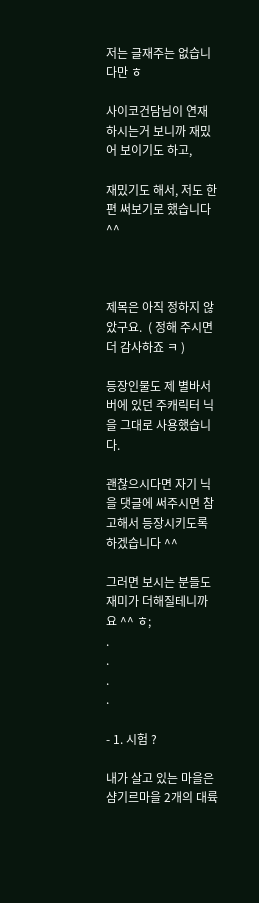저는 글재주는 없습니다만 ㅎ

사이코건담님이 연재하시는거 보니까 재밌어 보이기도 하고,

재밌기도 해서, 저도 한편 써보기로 했습니다 ^^



제목은 아직 정하지 않았구요.  ( 정해 주시면 더 감사하죠 ㅋ )

등장인물도 제 별바서버에 있던 주캐릭터 닉을 그대로 사용했습니다.

괜찮으시다면 자기 닉을 댓글에 써주시면 참고해서 등장시키도록 하겠습니다 ^^

그러면 보시는 분들도 재미가 더해질테니까요 ^^ ㅎ;
.
.
.
.

- 1. 시험 ?

내가 살고 있는 마을은 샴기르마을 2개의 대륙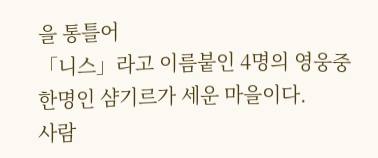을 통틀어
「니스」라고 이름붙인 4명의 영웅중 한명인 샴기르가 세운 마을이다.
사람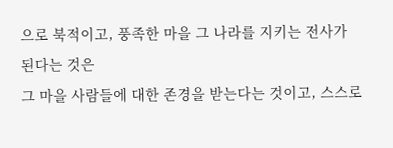으로 북적이고, 풍족한 마을 그 나라를 지키는 전사가 된다는 것은
그 마을 사람들에 대한 존경을 받는다는 것이고, 스스로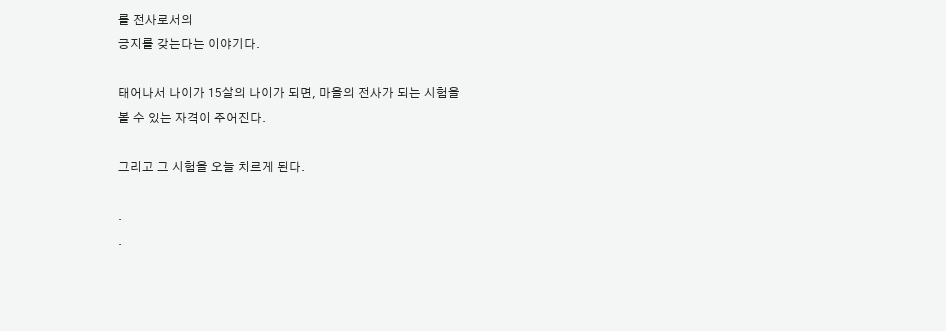를 전사로서의
긍지를 갖는다는 이야기다.

태어나서 나이가 15살의 나이가 되면, 마을의 전사가 되는 시험을
볼 수 있는 자격이 주어진다.

그리고 그 시험을 오늘 치르게 된다.

.
.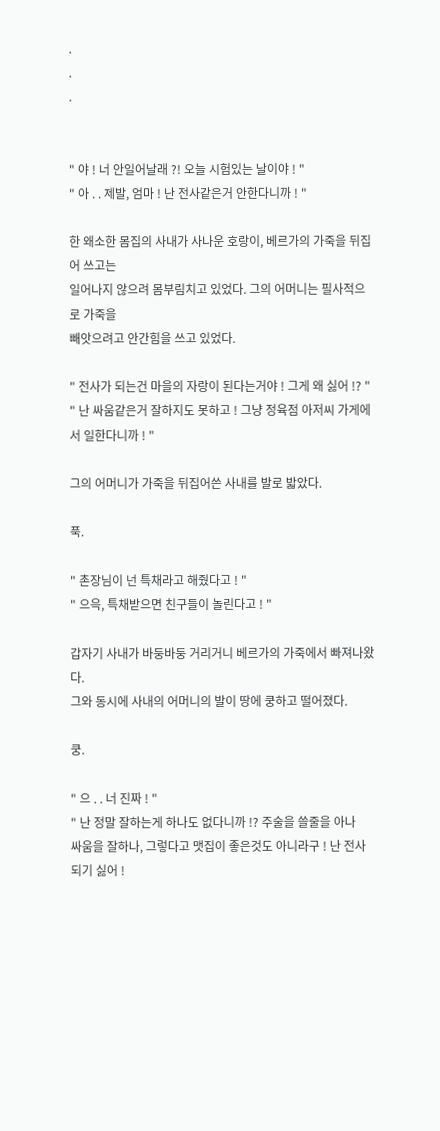.
.
.


" 야 ! 너 안일어날래 ?! 오늘 시험있는 날이야 ! "
" 아 . . 제발, 엄마 ! 난 전사같은거 안한다니까 ! "

한 왜소한 몸집의 사내가 사나운 호랑이, 베르가의 가죽을 뒤집어 쓰고는
일어나지 않으려 몸부림치고 있었다. 그의 어머니는 필사적으로 가죽을
빼앗으려고 안간힘을 쓰고 있었다.

" 전사가 되는건 마을의 자랑이 된다는거야 ! 그게 왜 싫어 !? "
" 난 싸움같은거 잘하지도 못하고 ! 그냥 정육점 아저씨 가게에서 일한다니까 ! "

그의 어머니가 가죽을 뒤집어쓴 사내를 발로 밟았다.

푹.

" 촌장님이 넌 특채라고 해줬다고 ! "
" 으윽, 특채받으면 친구들이 놀린다고 ! "

갑자기 사내가 바둥바둥 거리거니 베르가의 가죽에서 빠져나왔다.
그와 동시에 사내의 어머니의 발이 땅에 쿵하고 떨어졌다.

쿵.

" 으 . . 너 진짜 ! "
" 난 정말 잘하는게 하나도 없다니까 !? 주술을 쓸줄을 아나
싸움을 잘하나, 그렇다고 맷집이 좋은것도 아니라구 ! 난 전사 되기 싫어 !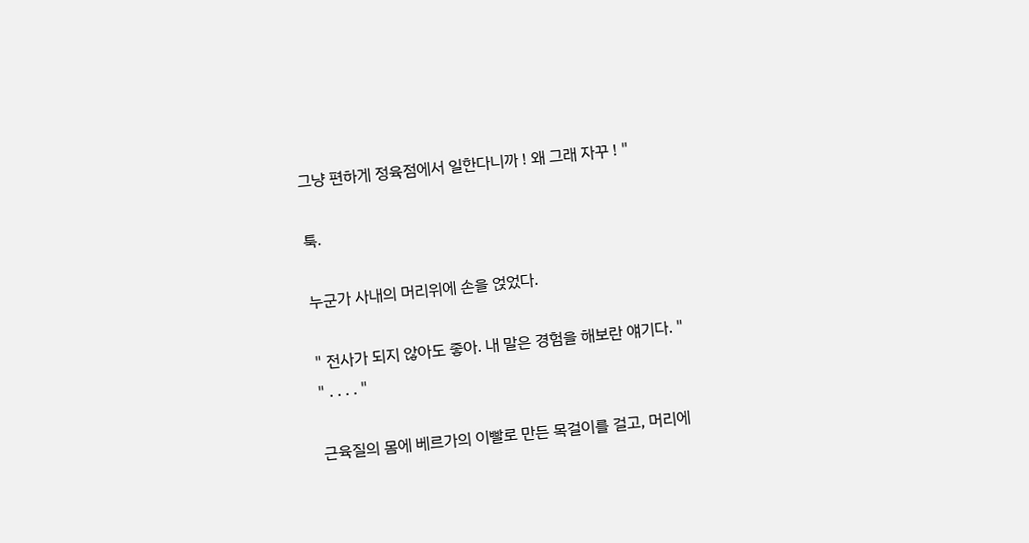그냥 편하게 정육점에서 일한다니까 ! 왜 그래 자꾸 ! "

툭.

누군가 사내의 머리위에 손을 얹었다.

" 전사가 되지 않아도 좋아. 내 말은 경험을 해보란 얘기다. "
" . . . . "

근육질의 몸에 베르가의 이빨로 만든 목걸이를 걸고, 머리에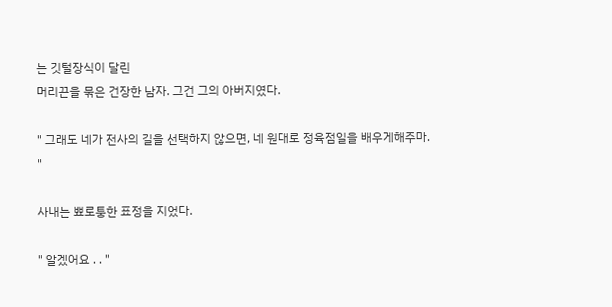는 깃털장식이 달린
머리끈을 묶은 건장한 남자. 그건 그의 아버지였다.

" 그래도 네가 전사의 길을 선택하지 않으면, 네 원대로 정육점일을 배우게해주마. "

사내는 뾰로퉁한 표정을 지었다.

" 알겠어요 . . "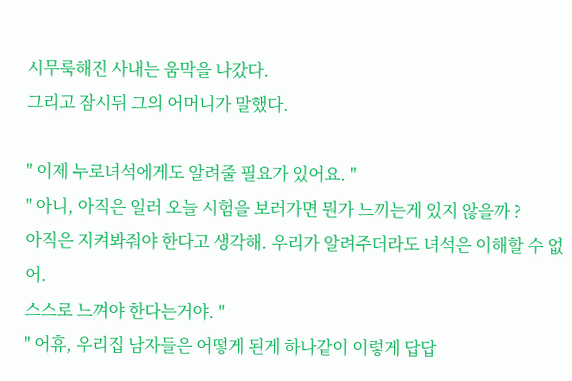시무룩해진 사내는 움막을 나갔다.
그리고 잠시뒤 그의 어머니가 말했다.

" 이제 누로녀석에게도 알려줄 필요가 있어요. "
" 아니, 아직은 일러 오늘 시험을 보러가면 뭔가 느끼는게 있지 않을까 ?
아직은 지켜봐줘야 한다고 생각해. 우리가 알려주더라도 녀석은 이해할 수 없어.
스스로 느껴야 한다는거야. "
" 어휴, 우리집 남자들은 어떻게 된게 하나같이 이렇게 답답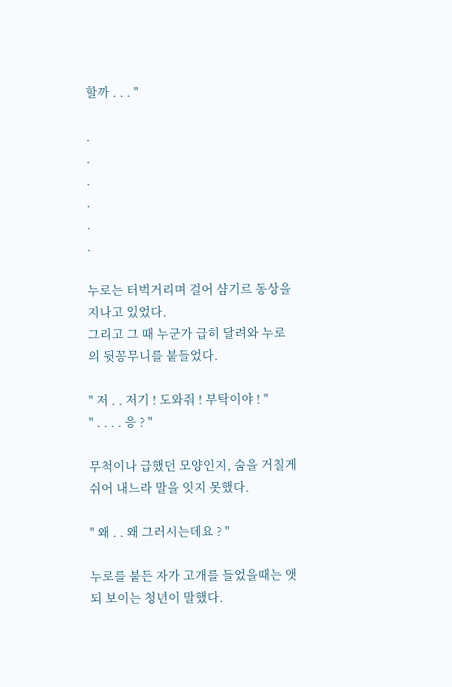할까 . . . "

.
.
.
.
.
.

누로는 터벅거리며 걸어 샴기르 동상을 지나고 있었다.
그리고 그 때 누군가 급히 달려와 누로의 뒷꽁무니를 붙들었다.

" 저 . . 저기 ! 도와줘 ! 부탁이야 ! "
" . . . . 응 ? "

무척이나 급했던 모양인지, 숨을 거칠게 쉬어 내느라 말을 잇지 못했다.

" 왜 . . 왜 그러시는데요 ? "

누로를 붙든 자가 고개를 들었을때는 앳되 보이는 청년이 말했다.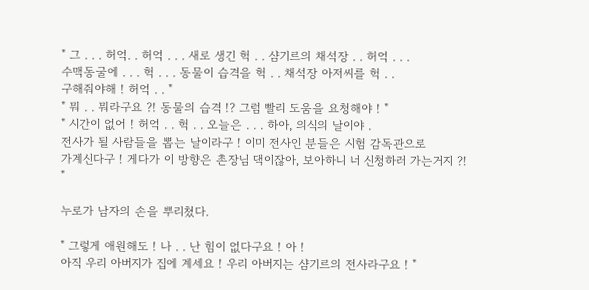" 그 . . . 허억. . 허억 . . . 새로 생긴 헉 . . 샴기르의 채석장 . . 허억 . . .
수맥동굴에 . . . 헉 . . . 동물이 습격을 헉 . . 채석장 아저씨를 헉 . .
구해줘야해 ! 허억 . . "
" 뭐 . . 뭐라구요 ?! 동물의 습격 !? 그럼 빨리 도움을 요청해야 ! "
" 시간이 없어 ! 허억 . . 헉 . . 오늘은 . . . 하아, 의식의 날이야 .
전사가 될 사람들을 뽑는 날이라구 ! 이미 전사인 분들은 시험 감독관으로
가계신다구 ! 게다가 이 방향은 촌장님 댁이잖아, 보아하니 너 신청하러 가는거지 ?! "

누로가 남자의 손을 뿌리쳤다.

" 그렇게 애원해도 ! 나 . . 난 힘이 없다구요 ! 아 !
아직 우리 아버지가 집에 계세요 ! 우리 아버지는 샴기르의 전사라구요 ! "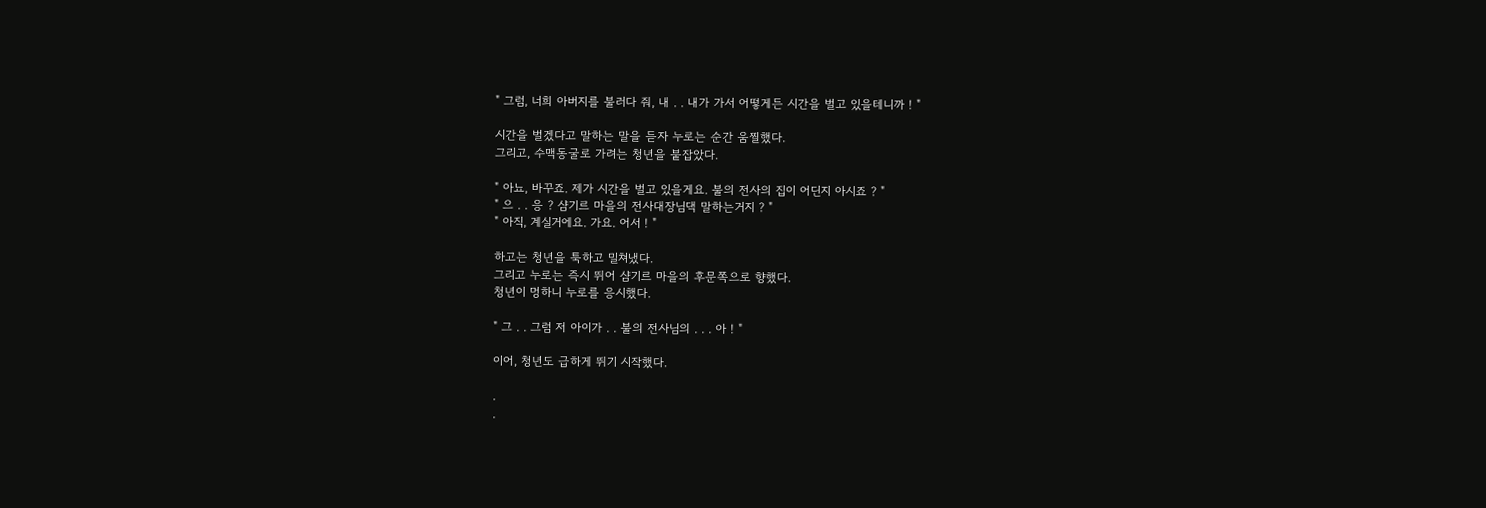" 그럼, 너희 아버지를 불러다 줘, 내 . . 내가 가서 어떻게든 시간을 벌고 있을테니까 ! "

시간을 벌겠다고 말하는 말을 듣자 누로는 순간 움찔했다.
그리고, 수맥동굴로 가려는 청년을 붙잡았다.

" 아뇨, 바꾸죠. 제가 시간을 벌고 있을게요. 불의 전사의 집이 어딘지 아시죠 ? "
" 으 . . 응 ? 샴기르 마을의 전사대장님댁 말하는거지 ? "
" 아직, 계실거에요. 가요. 어서 ! "

하고는 청년을 툭하고 밀쳐냈다.
그리고 누로는 즉시 뛰어 샴기르 마을의 후문쪽으로 향했다.
청년이 멍하니 누로를 응시했다.

" 그 . . 그럼 저 아이가 . . 불의 전사님의 . . . 아 ! "

이어, 청년도 급하게 뛰기 시작했다.

.
.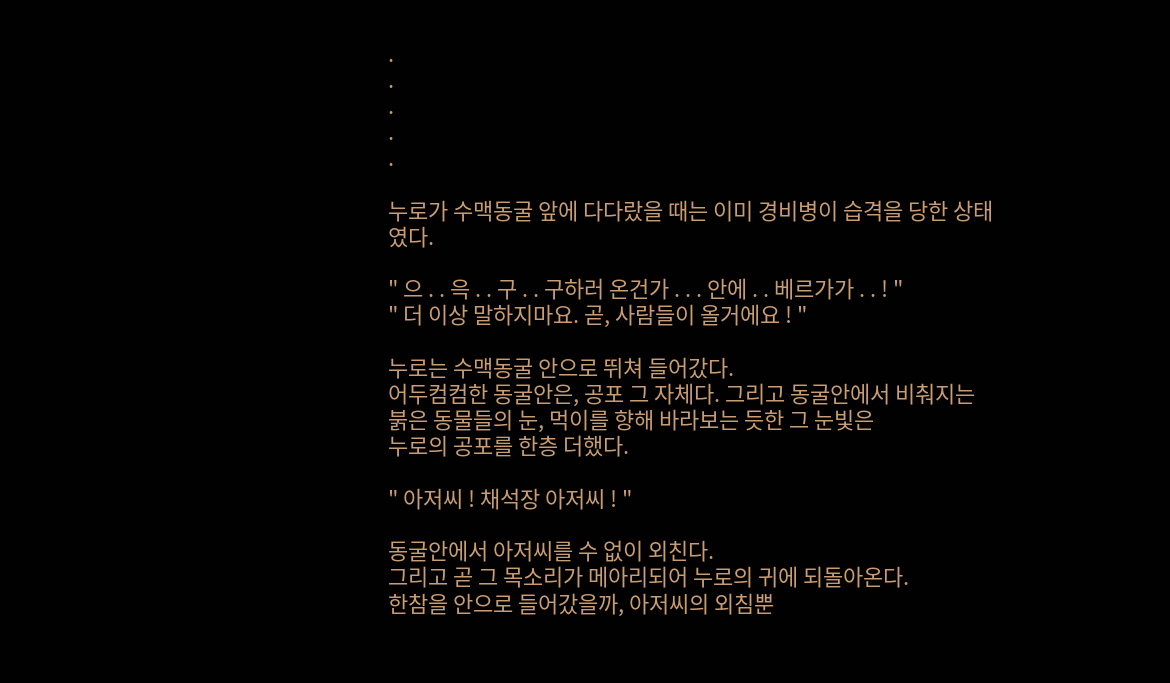.
.
.
.
.

누로가 수맥동굴 앞에 다다랐을 때는 이미 경비병이 습격을 당한 상태였다.

" 으 . . 윽 . . 구 . . 구하러 온건가 . . . 안에 . . 베르가가 . . ! "
" 더 이상 말하지마요. 곧, 사람들이 올거에요 ! "

누로는 수맥동굴 안으로 뛰쳐 들어갔다.
어두컴컴한 동굴안은, 공포 그 자체다. 그리고 동굴안에서 비춰지는
붉은 동물들의 눈, 먹이를 향해 바라보는 듯한 그 눈빛은
누로의 공포를 한층 더했다.

" 아저씨 ! 채석장 아저씨 ! "

동굴안에서 아저씨를 수 없이 외친다.
그리고 곧 그 목소리가 메아리되어 누로의 귀에 되돌아온다.
한참을 안으로 들어갔을까, 아저씨의 외침뿐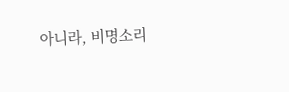아니라, 비명소리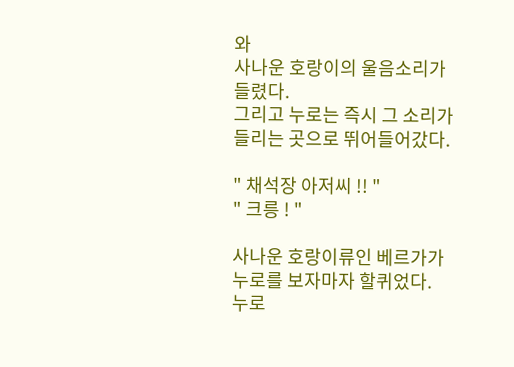와
사나운 호랑이의 울음소리가 들렸다.
그리고 누로는 즉시 그 소리가 들리는 곳으로 뛰어들어갔다.

" 채석장 아저씨 !! "
" 크릉 ! "

사나운 호랑이류인 베르가가 누로를 보자마자 할퀴었다.
누로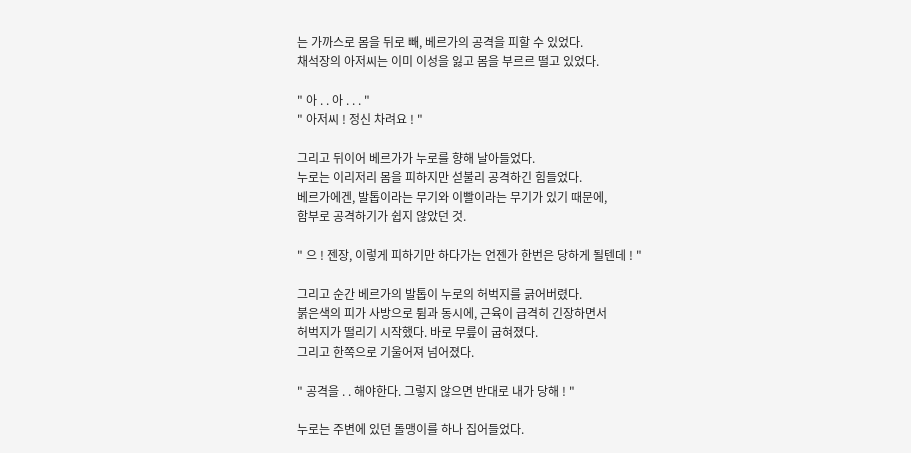는 가까스로 몸을 뒤로 빼, 베르가의 공격을 피할 수 있었다.
채석장의 아저씨는 이미 이성을 잃고 몸을 부르르 떨고 있었다.

" 아 . . 아 . . . "
" 아저씨 ! 정신 차려요 ! "

그리고 뒤이어 베르가가 누로를 향해 날아들었다.
누로는 이리저리 몸을 피하지만 섣불리 공격하긴 힘들었다.
베르가에겐, 발톱이라는 무기와 이빨이라는 무기가 있기 때문에,
함부로 공격하기가 쉽지 않았던 것.

" 으 ! 젠장, 이렇게 피하기만 하다가는 언젠가 한번은 당하게 될텐데 ! "

그리고 순간 베르가의 발톱이 누로의 허벅지를 긁어버렸다.
붉은색의 피가 사방으로 튐과 동시에, 근육이 급격히 긴장하면서
허벅지가 떨리기 시작했다. 바로 무릎이 굽혀졌다.
그리고 한쪽으로 기울어져 넘어졌다.

" 공격을 . . 해야한다. 그렇지 않으면 반대로 내가 당해 ! "

누로는 주변에 있던 돌맹이를 하나 집어들었다.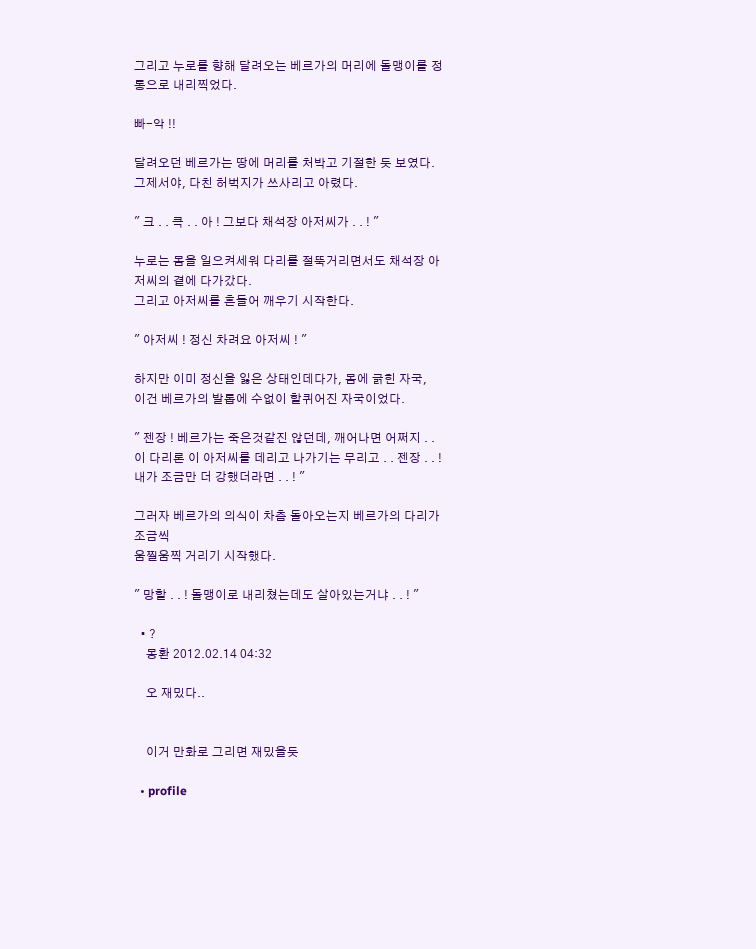그리고 누로를 향해 달려오는 베르가의 머리에 돌맹이를 정통으로 내리찍었다.

빠-악 !!

달려오던 베르가는 땅에 머리를 처박고 기절한 듯 보였다.
그제서야, 다친 허벅지가 쓰사리고 아렸다.

" 크 . . 큭 . . 아 ! 그보다 채석장 아저씨가 . . ! "

누로는 몸을 일으켜세워 다리를 절뚝거리면서도 채석장 아저씨의 곁에 다가갔다.
그리고 아저씨를 흔들어 깨우기 시작한다.

" 아저씨 ! 정신 차려요 아저씨 ! "

하지만 이미 정신을 잃은 상태인데다가, 몸에 긁힌 자국,
이건 베르가의 발톱에 수없이 할퀴어진 자국이었다.

" 젠장 ! 베르가는 죽은것같진 않던데, 깨어나면 어쩌지 . .
이 다리론 이 아저씨를 데리고 나가기는 무리고 . . 젠장 . . !
내가 조금만 더 강했더라면 . . ! "

그러자 베르가의 의식이 차츰 돌아오는지 베르가의 다리가 조금씩
움찔움찍 거리기 시작했다.

" 망할 . . ! 돌맹이로 내리쳤는데도 살아있는거냐 . . ! "

  • ?
    몽환 2012.02.14 04:32

    오 재밌다..


    이거 만화로 그리면 재밌을듯

  • profile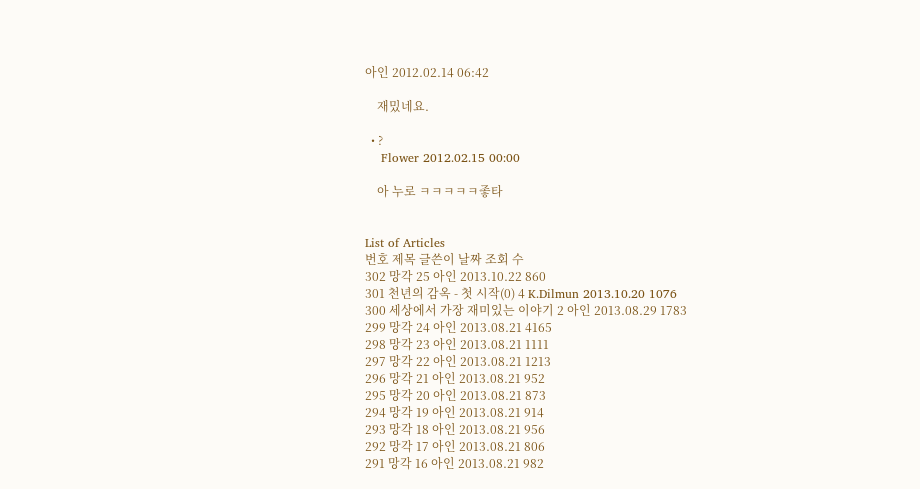아인 2012.02.14 06:42

    재밌네요.

  • ?
    Flower 2012.02.15 00:00

    아 누로 ㅋㅋㅋㅋㅋ좋타


List of Articles
번호 제목 글쓴이 날짜 조회 수
302 망각 25 아인 2013.10.22 860
301 천년의 감옥 - 첫 시작(0) 4 K.Dilmun 2013.10.20 1076
300 세상에서 가장 재미있는 이야기 2 아인 2013.08.29 1783
299 망각 24 아인 2013.08.21 4165
298 망각 23 아인 2013.08.21 1111
297 망각 22 아인 2013.08.21 1213
296 망각 21 아인 2013.08.21 952
295 망각 20 아인 2013.08.21 873
294 망각 19 아인 2013.08.21 914
293 망각 18 아인 2013.08.21 956
292 망각 17 아인 2013.08.21 806
291 망각 16 아인 2013.08.21 982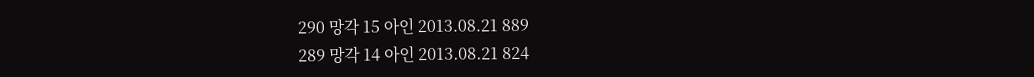290 망각 15 아인 2013.08.21 889
289 망각 14 아인 2013.08.21 824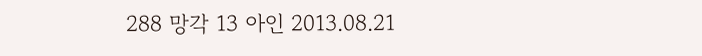288 망각 13 아인 2013.08.21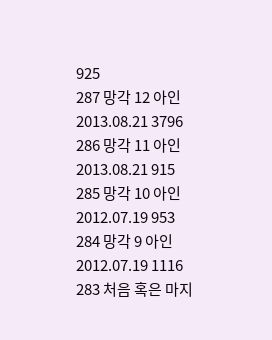925
287 망각 12 아인 2013.08.21 3796
286 망각 11 아인 2013.08.21 915
285 망각 10 아인 2012.07.19 953
284 망각 9 아인 2012.07.19 1116
283 처음 혹은 마지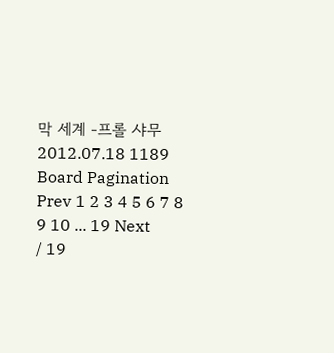막 세계 -프롤 샤무 2012.07.18 1189
Board Pagination Prev 1 2 3 4 5 6 7 8 9 10 ... 19 Next
/ 19